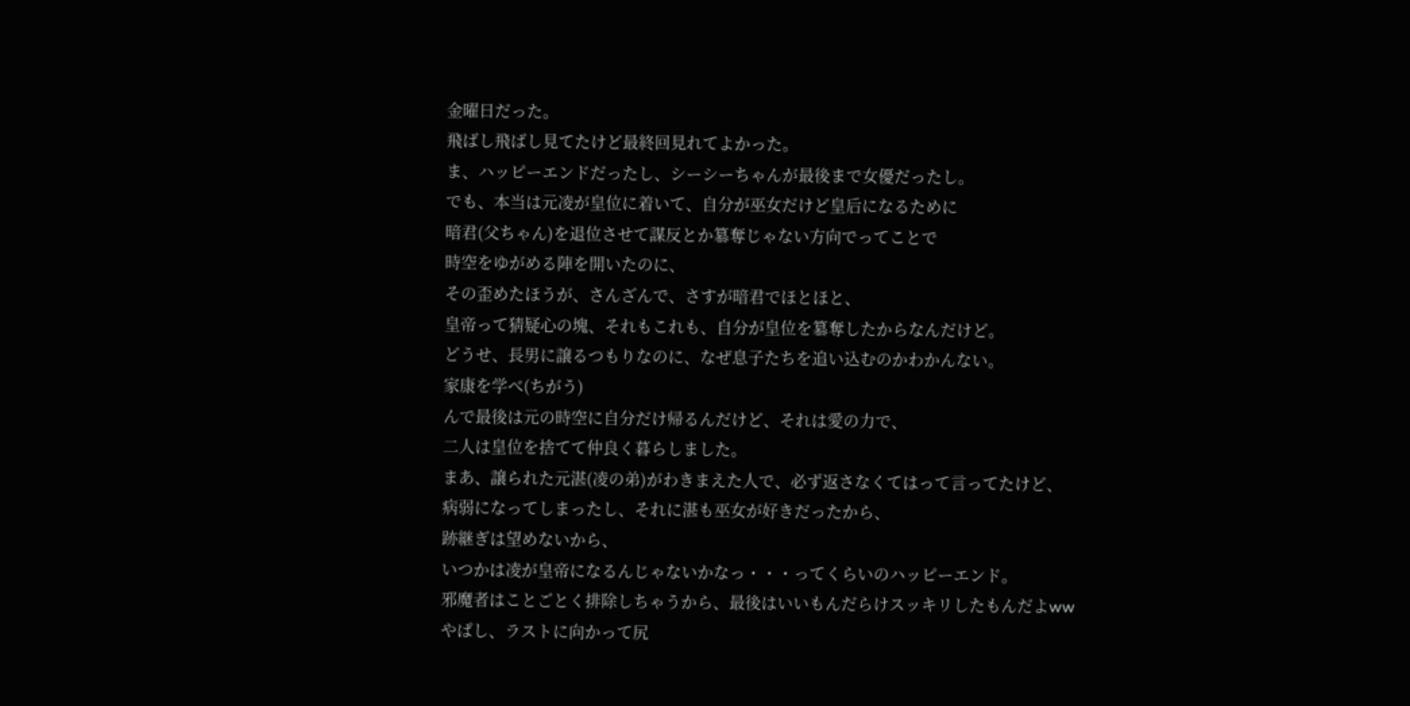金曜日だった。
飛ばし飛ばし見てたけど最終回見れてよかった。
ま、ハッピーエンドだったし、シーシーちゃんが最後まで女優だったし。
でも、本当は元凌が皇位に着いて、自分が巫女だけど皇后になるために
暗君(父ちゃん)を退位させて謀反とか簒奪じゃない方向でってことで
時空をゆがめる陣を開いたのに、
その歪めたほうが、さんざんで、さすが暗君でほとほと、
皇帝って猜疑心の塊、それもこれも、自分が皇位を簒奪したからなんだけど。
どうせ、長男に譲るつもりなのに、なぜ息子たちを追い込むのかわかんない。
家康を学べ(ちがう)
んで最後は元の時空に自分だけ帰るんだけど、それは愛の力で、
二人は皇位を捨てて仲良く暮らしました。
まあ、譲られた元湛(凌の弟)がわきまえた人で、必ず返さなくてはって言ってたけど、
病弱になってしまったし、それに湛も巫女が好きだったから、
跡継ぎは望めないから、
いつかは凌が皇帝になるんじゃないかなっ・・・ってくらいのハッピーエンド。
邪魔者はことごとく排除しちゃうから、最後はいいもんだらけスッキリしたもんだよww
やぱし、ラストに向かって尻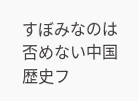すぼみなのは否めない中国歴史フ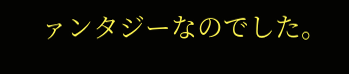ァンタジーなのでした。